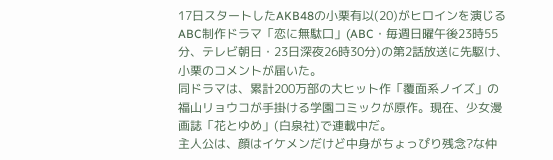17日スタートしたAKB48の小栗有以(20)がヒロインを演じるABC制作ドラマ「恋に無駄口」(ABC・毎週日曜午後23時55分、テレビ朝日・23日深夜26時30分)の第2話放送に先駆け、小栗のコメントが届いた。
同ドラマは、累計200万部の大ヒット作「覆面系ノイズ」の福山リョウコが手掛ける学園コミックが原作。現在、少女漫画誌「花とゆめ」(白泉社)で連載中だ。
主人公は、顔はイケメンだけど中身がちょっぴり残念?な仲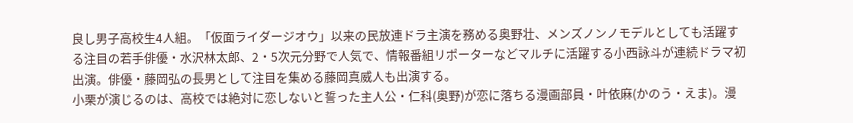良し男子高校生4人組。「仮面ライダージオウ」以来の民放連ドラ主演を務める奥野壮、メンズノンノモデルとしても活躍する注目の若手俳優・水沢林太郎、2・5次元分野で人気で、情報番組リポーターなどマルチに活躍する小西詠斗が連続ドラマ初出演。俳優・藤岡弘の長男として注目を集める藤岡真威人も出演する。
小栗が演じるのは、高校では絶対に恋しないと誓った主人公・仁科(奥野)が恋に落ちる漫画部員・叶依麻(かのう・えま)。漫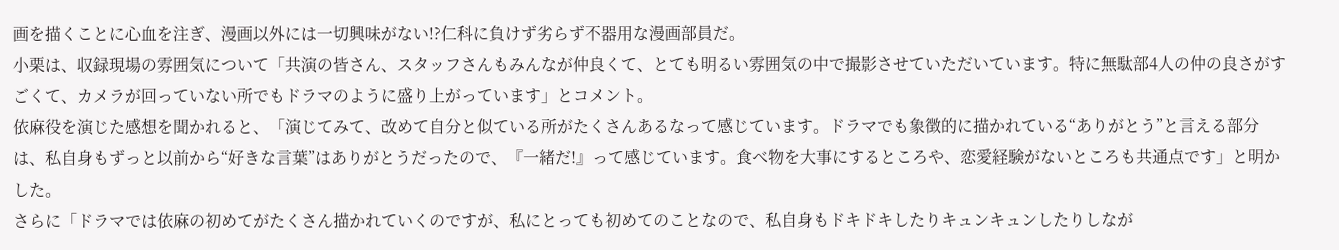画を描くことに心血を注ぎ、漫画以外には一切興味がない!?仁科に負けず劣らず不器用な漫画部員だ。
小栗は、収録現場の雰囲気について「共演の皆さん、スタッフさんもみんなが仲良くて、とても明るい雰囲気の中で撮影させていただいています。特に無駄部4人の仲の良さがすごくて、カメラが回っていない所でもドラマのように盛り上がっています」とコメント。
依麻役を演じた感想を聞かれると、「演じてみて、改めて自分と似ている所がたくさんあるなって感じています。ドラマでも象徴的に描かれている“ありがとう”と言える部分は、私自身もずっと以前から“好きな言葉”はありがとうだったので、『一緒だ!』って感じています。食べ物を大事にするところや、恋愛経験がないところも共通点です」と明かした。
さらに「ドラマでは依麻の初めてがたくさん描かれていくのですが、私にとっても初めてのことなので、私自身もドキドキしたりキュンキュンしたりしなが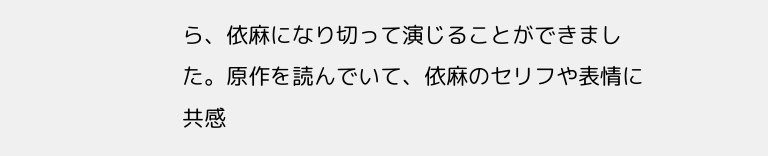ら、依麻になり切って演じることができました。原作を読んでいて、依麻のセリフや表情に共感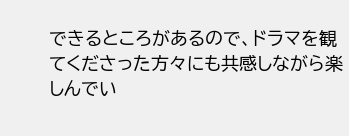できるところがあるので、ドラマを観てくださった方々にも共感しながら楽しんでい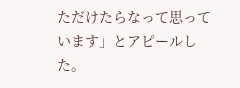ただけたらなって思っています」とアピールした。